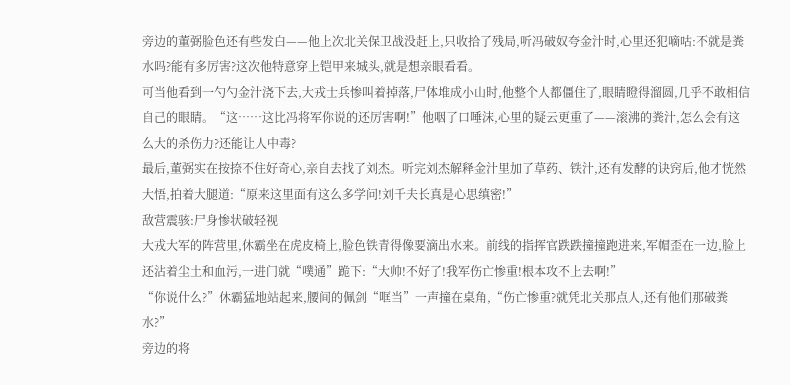旁边的董弼脸色还有些发白——他上次北关保卫战没赶上,只收拾了残局,听冯破奴夸金汁时,心里还犯嘀咕:不就是粪水吗?能有多厉害?这次他特意穿上铠甲来城头,就是想亲眼看看。
可当他看到一勺勺金汁浇下去,大戎士兵惨叫着掉落,尸体堆成小山时,他整个人都僵住了,眼睛瞪得溜圆,几乎不敢相信自己的眼睛。“这……这比冯将军你说的还厉害啊!”他咽了口唾沫,心里的疑云更重了——滚沸的粪汁,怎么会有这么大的杀伤力?还能让人中毒?
最后,董弼实在按捺不住好奇心,亲自去找了刘杰。听完刘杰解释金汁里加了草药、铁汁,还有发酵的诀窍后,他才恍然大悟,拍着大腿道:“原来这里面有这么多学问!刘千夫长真是心思缜密!”
敌营震骇:尸身惨状破轻视
大戎大军的阵营里,休霸坐在虎皮椅上,脸色铁青得像要滴出水来。前线的指挥官跌跌撞撞跑进来,军帽歪在一边,脸上还沾着尘土和血污,一进门就“噗通”跪下:“大帅!不好了!我军伤亡惨重!根本攻不上去啊!”
“你说什么?”休霸猛地站起来,腰间的佩剑“哐当”一声撞在桌角,“伤亡惨重?就凭北关那点人,还有他们那破粪水?”
旁边的将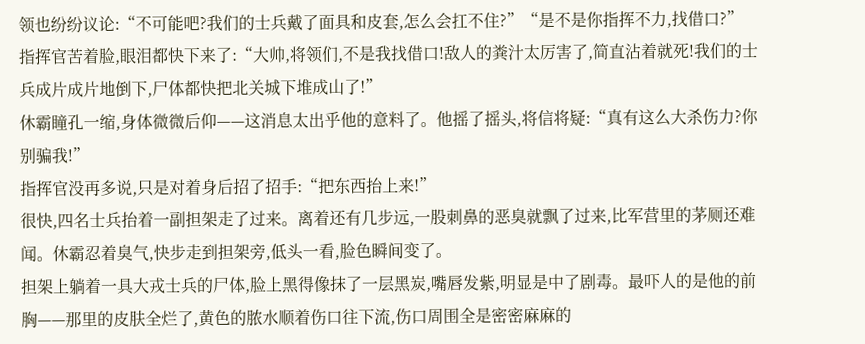领也纷纷议论:“不可能吧?我们的士兵戴了面具和皮套,怎么会扛不住?”“是不是你指挥不力,找借口?”
指挥官苦着脸,眼泪都快下来了:“大帅,将领们,不是我找借口!敌人的粪汁太厉害了,简直沾着就死!我们的士兵成片成片地倒下,尸体都快把北关城下堆成山了!”
休霸瞳孔一缩,身体微微后仰——这消息太出乎他的意料了。他摇了摇头,将信将疑:“真有这么大杀伤力?你别骗我!”
指挥官没再多说,只是对着身后招了招手:“把东西抬上来!”
很快,四名士兵抬着一副担架走了过来。离着还有几步远,一股刺鼻的恶臭就飘了过来,比军营里的茅厕还难闻。休霸忍着臭气,快步走到担架旁,低头一看,脸色瞬间变了。
担架上躺着一具大戎士兵的尸体,脸上黑得像抹了一层黑炭,嘴唇发紫,明显是中了剧毒。最吓人的是他的前胸——那里的皮肤全烂了,黄色的脓水顺着伤口往下流,伤口周围全是密密麻麻的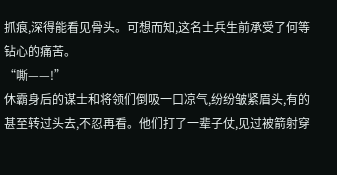抓痕,深得能看见骨头。可想而知,这名士兵生前承受了何等钻心的痛苦。
“嘶——!”
休霸身后的谋士和将领们倒吸一口凉气,纷纷皱紧眉头,有的甚至转过头去,不忍再看。他们打了一辈子仗,见过被箭射穿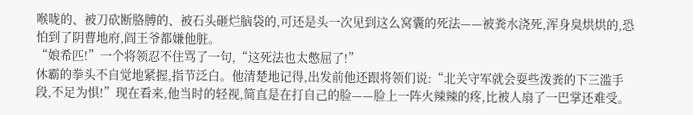喉咙的、被刀砍断胳膊的、被石头砸烂脑袋的,可还是头一次见到这么窝囊的死法——被粪水浇死,浑身臭烘烘的,恐怕到了阴曹地府,阎王爷都嫌他脏。
“娘希匹!”一个将领忍不住骂了一句,“这死法也太憋屈了!”
休霸的拳头不自觉地紧握,指节泛白。他清楚地记得,出发前他还跟将领们说:“北关守军就会耍些泼粪的下三滥手段,不足为惧!”现在看来,他当时的轻视,简直是在打自己的脸——脸上一阵火辣辣的疼,比被人扇了一巴掌还难受。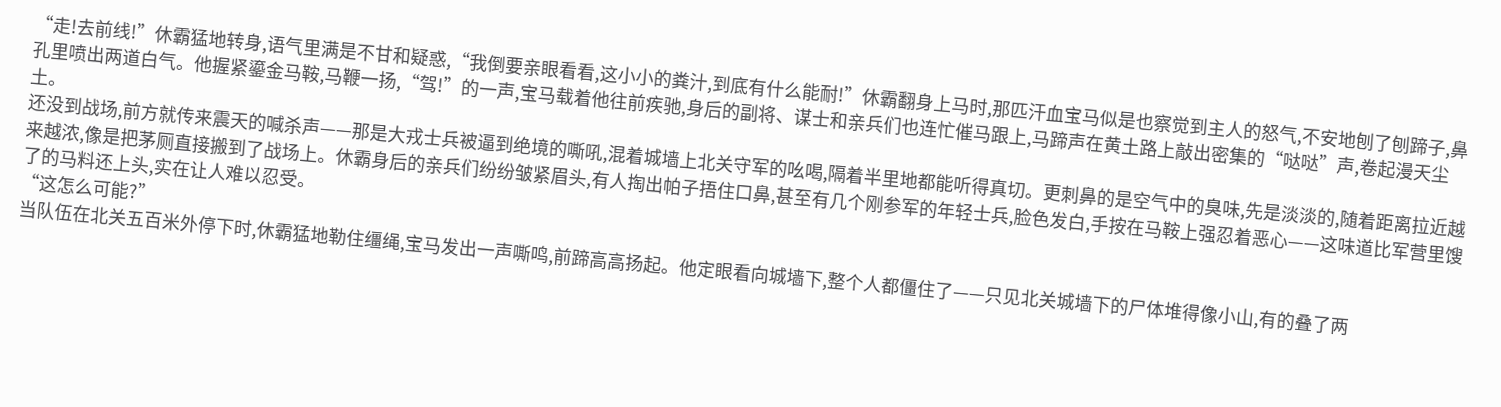“走!去前线!”休霸猛地转身,语气里满是不甘和疑惑,“我倒要亲眼看看,这小小的粪汁,到底有什么能耐!”休霸翻身上马时,那匹汗血宝马似是也察觉到主人的怒气,不安地刨了刨蹄子,鼻孔里喷出两道白气。他握紧鎏金马鞍,马鞭一扬,“驾!”的一声,宝马载着他往前疾驰,身后的副将、谋士和亲兵们也连忙催马跟上,马蹄声在黄土路上敲出密集的“哒哒”声,卷起漫天尘土。
还没到战场,前方就传来震天的喊杀声——那是大戎士兵被逼到绝境的嘶吼,混着城墙上北关守军的吆喝,隔着半里地都能听得真切。更刺鼻的是空气中的臭味,先是淡淡的,随着距离拉近越来越浓,像是把茅厕直接搬到了战场上。休霸身后的亲兵们纷纷皱紧眉头,有人掏出帕子捂住口鼻,甚至有几个刚参军的年轻士兵,脸色发白,手按在马鞍上强忍着恶心——这味道比军营里馊了的马料还上头,实在让人难以忍受。
“这怎么可能?”
当队伍在北关五百米外停下时,休霸猛地勒住缰绳,宝马发出一声嘶鸣,前蹄高高扬起。他定眼看向城墙下,整个人都僵住了——只见北关城墙下的尸体堆得像小山,有的叠了两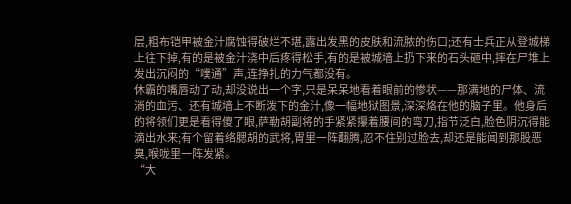层,粗布铠甲被金汁腐蚀得破烂不堪,露出发黑的皮肤和流脓的伤口;还有士兵正从登城梯上往下掉,有的是被金汁浇中后疼得松手,有的是被城墙上扔下来的石头砸中,摔在尸堆上发出沉闷的“噗通”声,连挣扎的力气都没有。
休霸的嘴唇动了动,却没说出一个字,只是呆呆地看着眼前的惨状——那满地的尸体、流淌的血污、还有城墙上不断泼下的金汁,像一幅地狱图景,深深烙在他的脑子里。他身后的将领们更是看得傻了眼,萨勒胡副将的手紧紧攥着腰间的弯刀,指节泛白,脸色阴沉得能滴出水来;有个留着络腮胡的武将,胃里一阵翻腾,忍不住别过脸去,却还是能闻到那股恶臭,喉咙里一阵发紧。
“大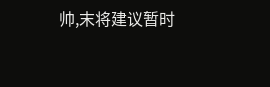帅,末将建议暂时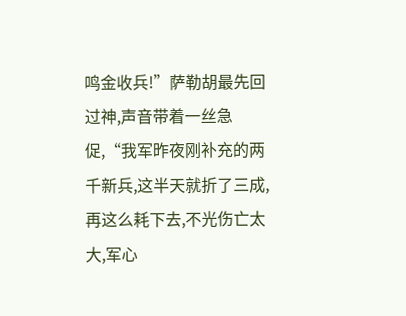鸣金收兵!”萨勒胡最先回过神,声音带着一丝急促,“我军昨夜刚补充的两千新兵,这半天就折了三成,再这么耗下去,不光伤亡太大,军心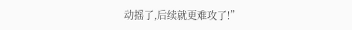动摇了,后续就更难攻了!”